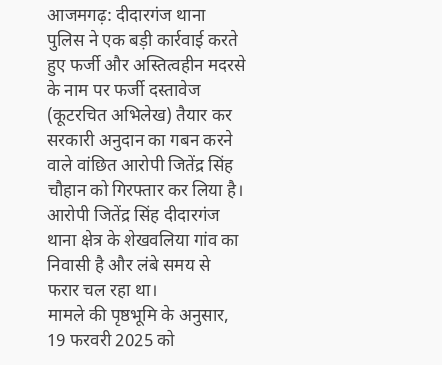आजमगढ़: दीदारगंज थाना पुलिस ने एक बड़ी कार्रवाई करते हुए फर्जी और अस्तित्वहीन मदरसे के नाम पर फर्जी दस्तावेज (कूटरचित अभिलेख) तैयार कर सरकारी अनुदान का गबन करने वाले वांछित आरोपी जितेंद्र सिंह चौहान को गिरफ्तार कर लिया है। आरोपी जितेंद्र सिंह दीदारगंज थाना क्षेत्र के शेखवलिया गांव का निवासी है और लंबे समय से फरार चल रहा था।
मामले की पृष्ठभूमि के अनुसार, 19 फरवरी 2025 को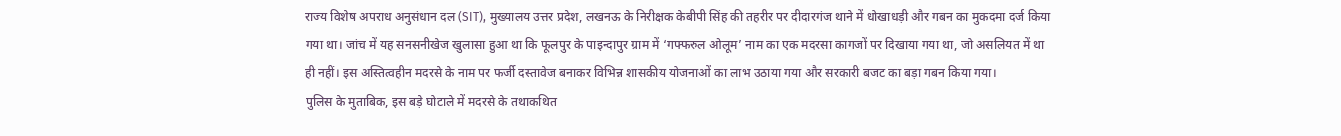राज्य विशेष अपराध अनुसंधान दल (SIT), मुख्यालय उत्तर प्रदेश, लखनऊ के निरीक्षक केबीपी सिंह की तहरीर पर दीदारगंज थाने में धोखाधड़ी और गबन का मुकदमा दर्ज किया गया था। जांच में यह सनसनीखेज खुलासा हुआ था कि फूलपुर के पाइन्दापुर ग्राम में ‘गफ्फरुल ओलूम’ नाम का एक मदरसा कागजों पर दिखाया गया था, जो असलियत में था ही नहीं। इस अस्तित्वहीन मदरसे के नाम पर फर्जी दस्तावेज बनाकर विभिन्न शासकीय योजनाओं का लाभ उठाया गया और सरकारी बजट का बड़ा गबन किया गया।
पुलिस के मुताबिक, इस बड़े घोटाले में मदरसे के तथाकथित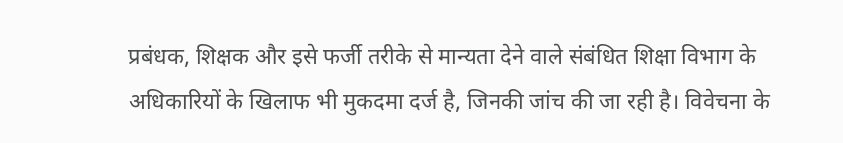प्रबंधक, शिक्षक और इसे फर्जी तरीके से मान्यता देने वाले संबंधित शिक्षा विभाग के अधिकारियों के खिलाफ भी मुकदमा दर्ज है, जिनकी जांच की जा रही है। विवेचना के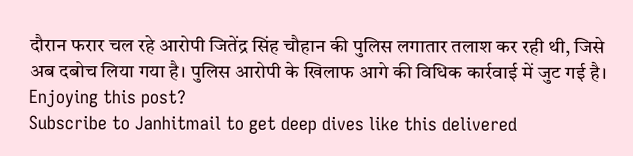दौरान फरार चल रहे आरोपी जितेंद्र सिंह चौहान की पुलिस लगातार तलाश कर रही थी, जिसे अब दबोच लिया गया है। पुलिस आरोपी के खिलाफ आगे की विधिक कार्रवाई में जुट गई है।
Enjoying this post?
Subscribe to Janhitmail to get deep dives like this delivered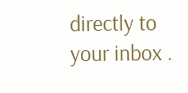directly to your inbox .